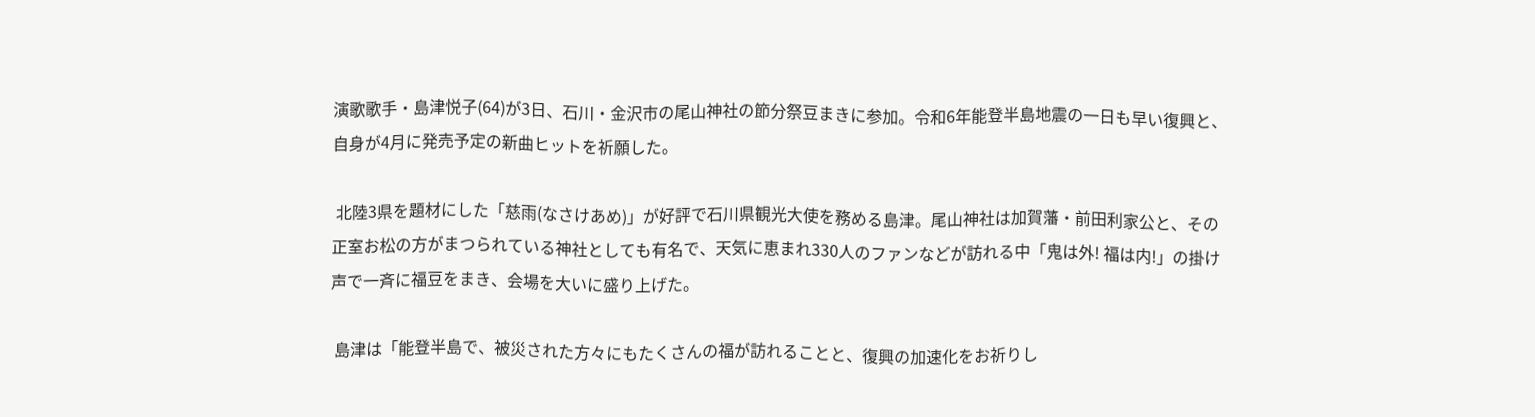演歌歌手・島津悦子(64)が3日、石川・金沢市の尾山神社の節分祭豆まきに参加。令和6年能登半島地震の一日も早い復興と、自身が4月に発売予定の新曲ヒットを祈願した。

 北陸3県を題材にした「慈雨(なさけあめ)」が好評で石川県観光大使を務める島津。尾山神社は加賀藩・前田利家公と、その正室お松の方がまつられている神社としても有名で、天気に恵まれ330人のファンなどが訪れる中「鬼は外! 福は内!」の掛け声で一斉に福豆をまき、会場を大いに盛り上げた。

 島津は「能登半島で、被災された方々にもたくさんの福が訪れることと、復興の加速化をお祈りし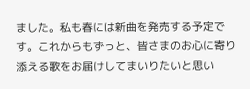ました。私も春には新曲を発売する予定です。これからもずっと、皆さまのお心に寄り添える歌をお届けしてまいりたいと思い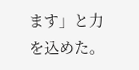ます」と力を込めた。